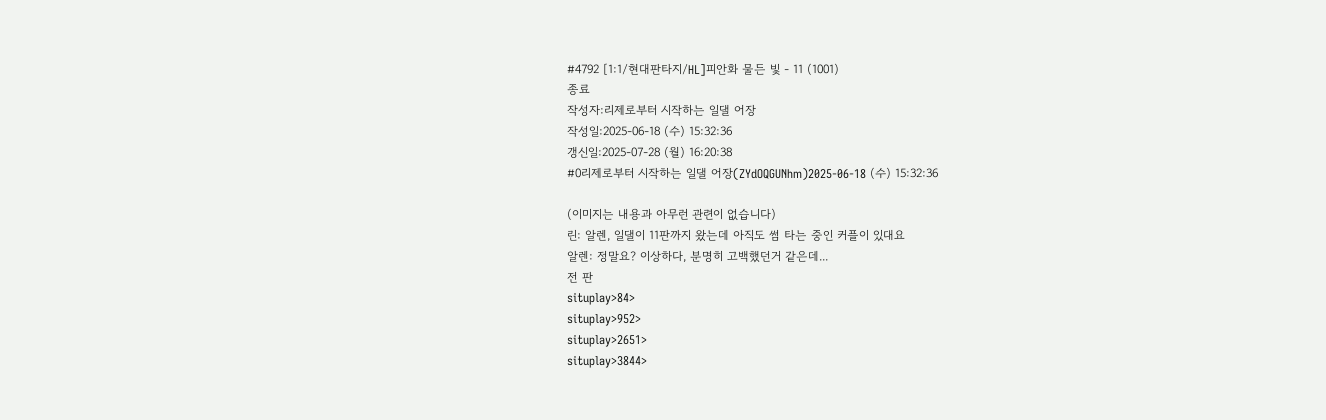#4792 [1:1/현대판타지/HL]피안화 물든 빛 - 11 (1001)
종료
작성자:리제로부터 시작하는 일댈 어장
작성일:2025-06-18 (수) 15:32:36
갱신일:2025-07-28 (월) 16:20:38
#0리제로부터 시작하는 일댈 어장(ZYdOQGUNhm)2025-06-18 (수) 15:32:36

(이미지는 내용과 아무런 관련이 없습니다)
린: 알렌, 일댈이 11판까지 왔는데 아직도 썸 타는 중인 커플이 있대요
알렌: 정말요? 이상하다, 분명히 고백했던거 같은데...
전 판
situplay>84>
situplay>952>
situplay>2651>
situplay>3844>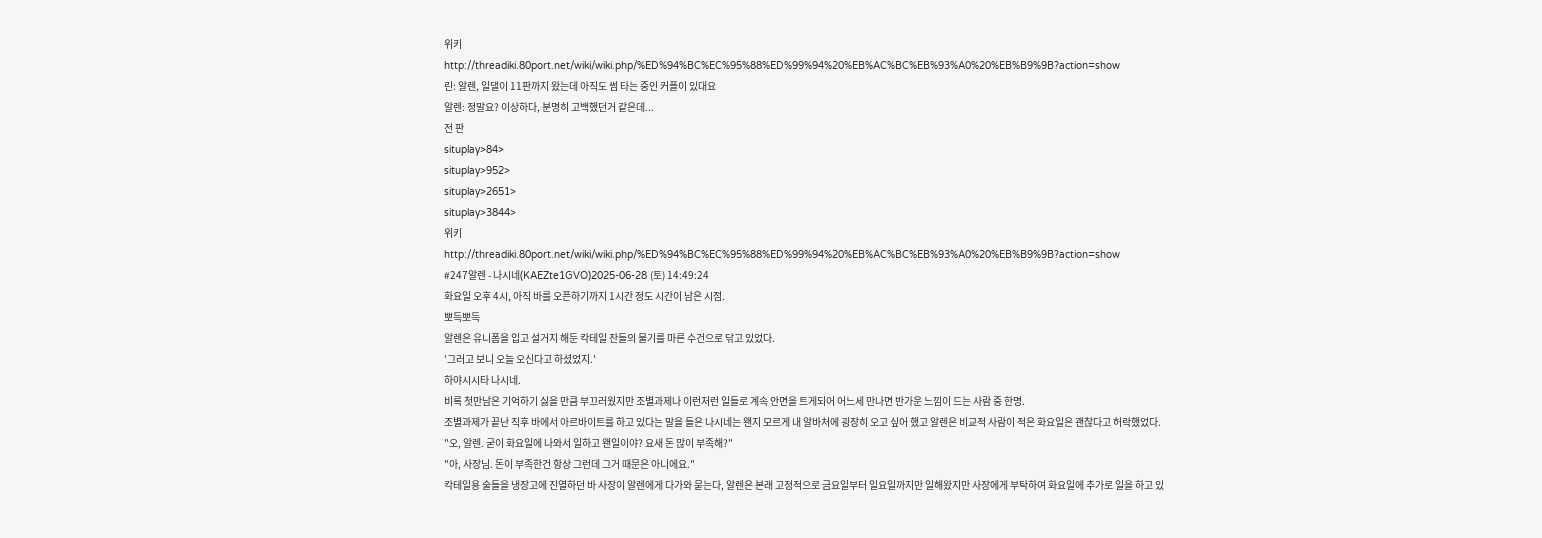위키
http://threadiki.80port.net/wiki/wiki.php/%ED%94%BC%EC%95%88%ED%99%94%20%EB%AC%BC%EB%93%A0%20%EB%B9%9B?action=show
린: 알렌, 일댈이 11판까지 왔는데 아직도 썸 타는 중인 커플이 있대요
알렌: 정말요? 이상하다, 분명히 고백했던거 같은데...
전 판
situplay>84>
situplay>952>
situplay>2651>
situplay>3844>
위키
http://threadiki.80port.net/wiki/wiki.php/%ED%94%BC%EC%95%88%ED%99%94%20%EB%AC%BC%EB%93%A0%20%EB%B9%9B?action=show
#247알렌 - 나시네(KAEZte1GVO)2025-06-28 (토) 14:49:24
화요일 오후 4시, 아직 바를 오픈하기까지 1시간 정도 시간이 남은 시점.
뽀득뽀득
알렌은 유니폼을 입고 설거지 해둔 칵테일 잔들의 물기를 마른 수건으로 닦고 있었다.
'그러고 보니 오늘 오신다고 하셨었지.'
하야시시타 나시네.
비록 첫만남은 기억하기 싫을 만큼 부끄러웠지만 조별과제나 이런저런 일들로 계속 안면을 트게되어 어느세 만나면 반가운 느낌이 드는 사람 중 한명.
조별과제가 끝난 직후 바에서 아르바이트를 하고 있다는 말을 들은 나시네는 왠지 모르게 내 알바처에 굉장히 오고 싶어 했고 알렌은 비교적 사람이 적은 화요일은 괜찮다고 허락했었다.
"오, 알렌. 굳이 화요일에 나와서 일하고 왠일이야? 요새 돈 많이 부족해?"
"아, 사장님. 돈이 부족한건 항상 그런데 그거 때문은 아니에요."
칵테일용 술들을 냉장고에 진열하던 바 사장이 알렌에게 다가와 묻는다, 알렌은 본래 고정적으로 금요일부터 일요일까지만 일해왔지만 사장에게 부탁하여 화요일에 추가로 일을 하고 있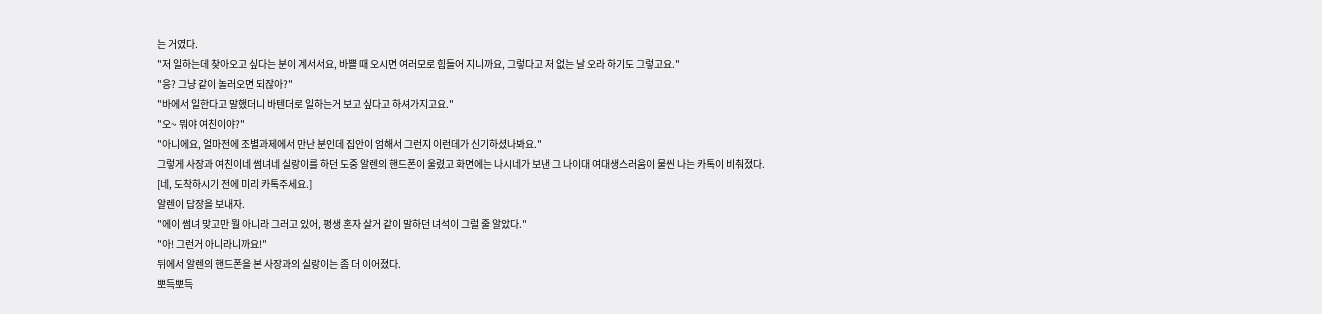는 거였다.
"저 일하는데 찾아오고 싶다는 분이 계서서요, 바쁠 때 오시면 여러모로 힘들어 지니까요, 그렇다고 저 없는 날 오라 하기도 그렇고요."
"응? 그냥 같이 놀러오면 되잖아?"
"바에서 일한다고 말했더니 바텐더로 일하는거 보고 싶다고 하셔가지고요."
"오~ 뭐야 여친이야?"
"아니에요, 얼마전에 조별과제에서 만난 분인데 집안이 엄해서 그런지 이런데가 신기하셨나봐요."
그렇게 사장과 여친이네 썸녀네 실랑이를 하던 도중 알렌의 핸드폰이 울렸고 화면에는 나시네가 보낸 그 나이대 여대생스러움이 물씬 나는 카톡이 비춰졌다.
[네, 도착하시기 전에 미리 카톡주세요.]
알렌이 답장을 보내자.
"에이 썸녀 맞고만 뭘 아니라 그러고 있어, 평생 혼자 살거 같이 말하던 녀석이 그럴 줄 알았다."
"아! 그런거 아니라니까요!"
뒤에서 알렌의 핸드폰을 본 사장과의 실랑이는 좀 더 이어졌다.
뽀득뽀득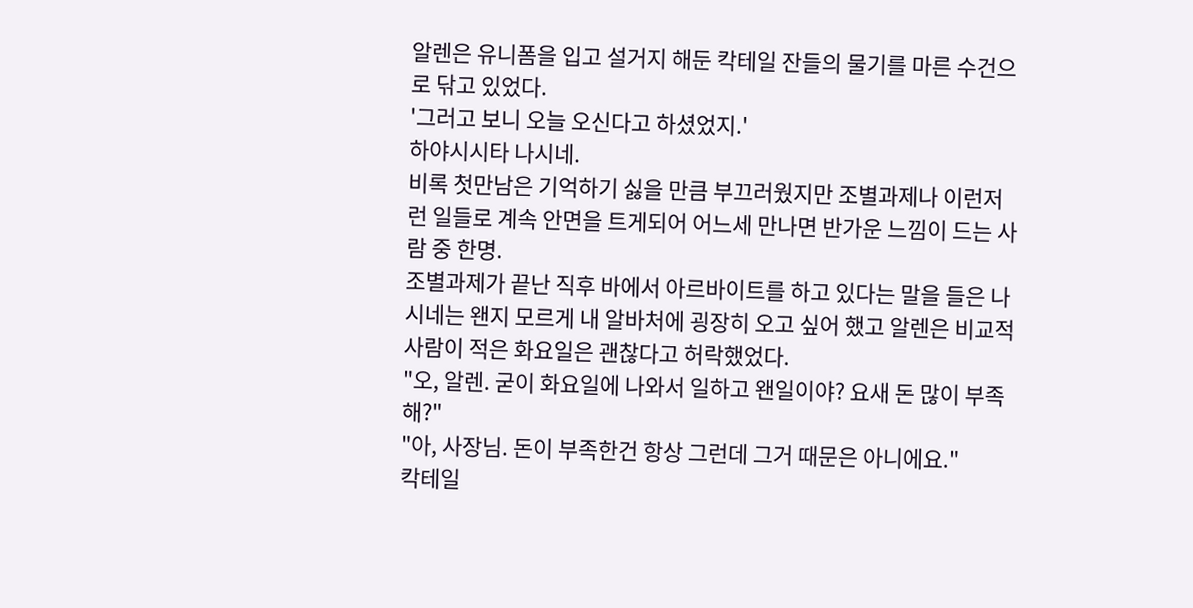알렌은 유니폼을 입고 설거지 해둔 칵테일 잔들의 물기를 마른 수건으로 닦고 있었다.
'그러고 보니 오늘 오신다고 하셨었지.'
하야시시타 나시네.
비록 첫만남은 기억하기 싫을 만큼 부끄러웠지만 조별과제나 이런저런 일들로 계속 안면을 트게되어 어느세 만나면 반가운 느낌이 드는 사람 중 한명.
조별과제가 끝난 직후 바에서 아르바이트를 하고 있다는 말을 들은 나시네는 왠지 모르게 내 알바처에 굉장히 오고 싶어 했고 알렌은 비교적 사람이 적은 화요일은 괜찮다고 허락했었다.
"오, 알렌. 굳이 화요일에 나와서 일하고 왠일이야? 요새 돈 많이 부족해?"
"아, 사장님. 돈이 부족한건 항상 그런데 그거 때문은 아니에요."
칵테일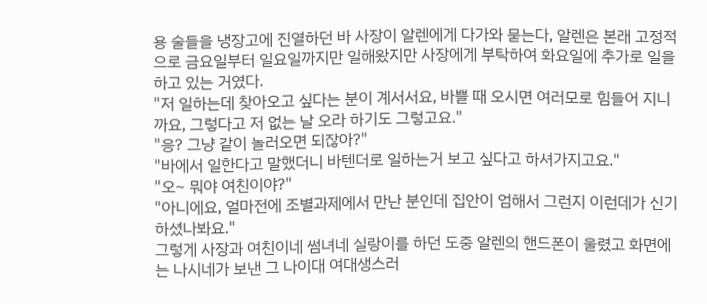용 술들을 냉장고에 진열하던 바 사장이 알렌에게 다가와 묻는다, 알렌은 본래 고정적으로 금요일부터 일요일까지만 일해왔지만 사장에게 부탁하여 화요일에 추가로 일을 하고 있는 거였다.
"저 일하는데 찾아오고 싶다는 분이 계서서요, 바쁠 때 오시면 여러모로 힘들어 지니까요, 그렇다고 저 없는 날 오라 하기도 그렇고요."
"응? 그냥 같이 놀러오면 되잖아?"
"바에서 일한다고 말했더니 바텐더로 일하는거 보고 싶다고 하셔가지고요."
"오~ 뭐야 여친이야?"
"아니에요, 얼마전에 조별과제에서 만난 분인데 집안이 엄해서 그런지 이런데가 신기하셨나봐요."
그렇게 사장과 여친이네 썸녀네 실랑이를 하던 도중 알렌의 핸드폰이 울렸고 화면에는 나시네가 보낸 그 나이대 여대생스러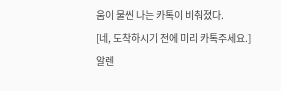움이 물씬 나는 카톡이 비춰졌다.
[네, 도착하시기 전에 미리 카톡주세요.]
알렌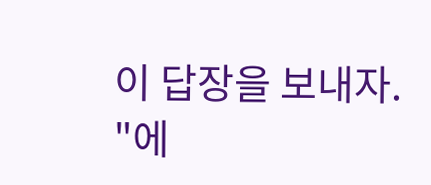이 답장을 보내자.
"에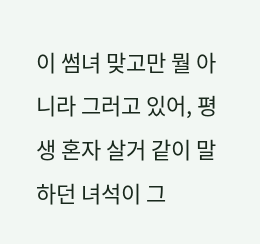이 썸녀 맞고만 뭘 아니라 그러고 있어, 평생 혼자 살거 같이 말하던 녀석이 그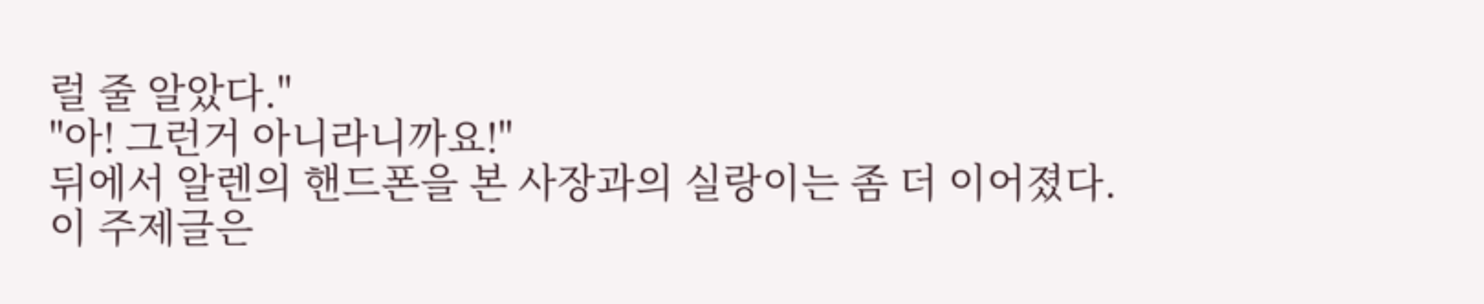럴 줄 알았다."
"아! 그런거 아니라니까요!"
뒤에서 알렌의 핸드폰을 본 사장과의 실랑이는 좀 더 이어졌다.
이 주제글은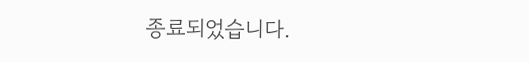종료되었습니다.